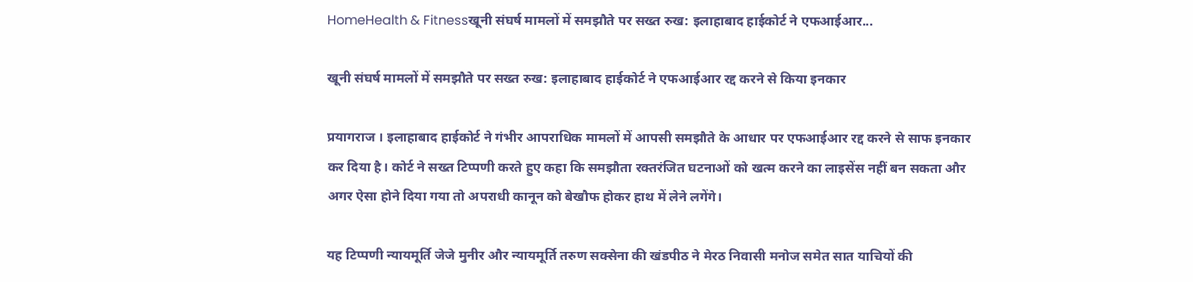HomeHealth & Fitnessखूनी संघर्ष मामलों में समझौते पर सख्त रुख: इलाहाबाद हाईकोर्ट ने एफआईआर...

खूनी संघर्ष मामलों में समझौते पर सख्त रुख: इलाहाबाद हाईकोर्ट ने एफआईआर रद्द करने से किया इनकार

प्रयागराज । इलाहाबाद हाईकोर्ट ने गंभीर आपराधिक मामलों में आपसी समझौते के आधार पर एफआईआर रद्द करने से साफ इनकार कर दिया है। कोर्ट ने सख्त टिप्पणी करते हुए कहा कि समझौता रक्तरंजित घटनाओं को खत्म करने का लाइसेंस नहीं बन सकता और अगर ऐसा होने दिया गया तो अपराधी कानून को बेखौफ होकर हाथ में लेने लगेंगे।

यह टिप्पणी न्यायमूर्ति जेजे मुनीर और न्यायमूर्ति तरुण सक्सेना की खंडपीठ ने मेरठ निवासी मनोज समेत सात याचियों की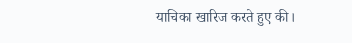याचिका खारिज करते हुए की।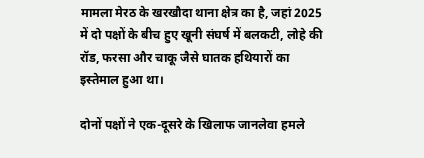मामला मेरठ के खरखौदा थाना क्षेत्र का है, जहां 2025 में दो पक्षों के बीच हुए खूनी संघर्ष में बलकटी, लोहे की रॉड, फरसा और चाकू जैसे घातक हथियारों का इस्तेमाल हुआ था।

दोनों पक्षों ने एक-दूसरे के खिलाफ जानलेवा हमले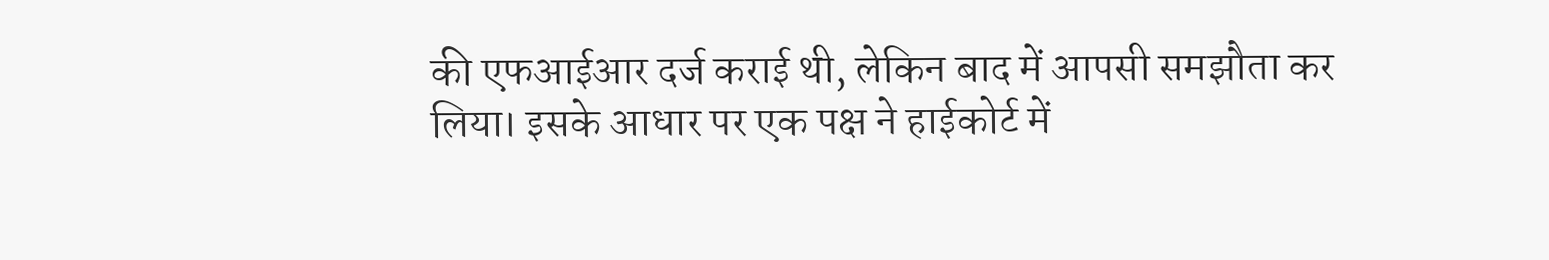की एफआईआर दर्ज कराई थी, लेकिन बाद में आपसी समझौता कर लिया। इसके आधार पर एक पक्ष ने हाईकोर्ट में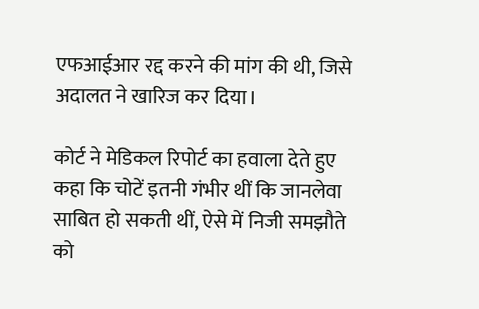एफआईआर रद्द करने की मांग की थी, जिसे अदालत ने खारिज कर दिया।

कोर्ट ने मेडिकल रिपोर्ट का हवाला देते हुए कहा कि चोटें इतनी गंभीर थीं कि जानलेवा साबित हो सकती थीं, ऐसे में निजी समझौते को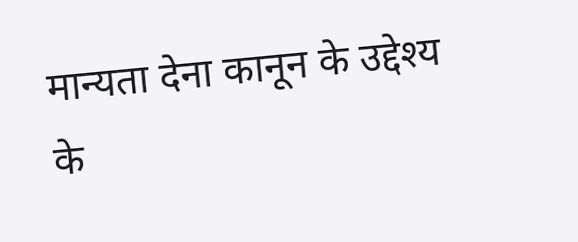मान्यता देना कानून के उद्देश्य के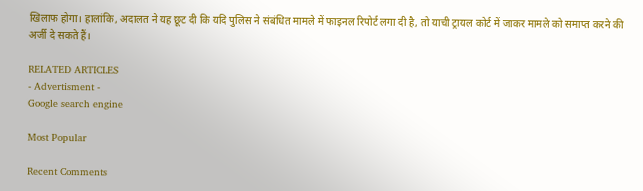खिलाफ होगा। हालांकि, अदालत ने यह छूट दी कि यदि पुलिस ने संबंधित मामले में फाइनल रिपोर्ट लगा दी है, तो याची ट्रायल कोर्ट में जाकर मामले को समाप्त करने की अर्जी दे सकते हैं।

RELATED ARTICLES
- Advertisment -
Google search engine

Most Popular

Recent Comments